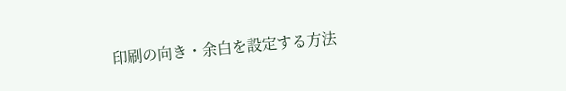印刷の向き・余白を設定する方法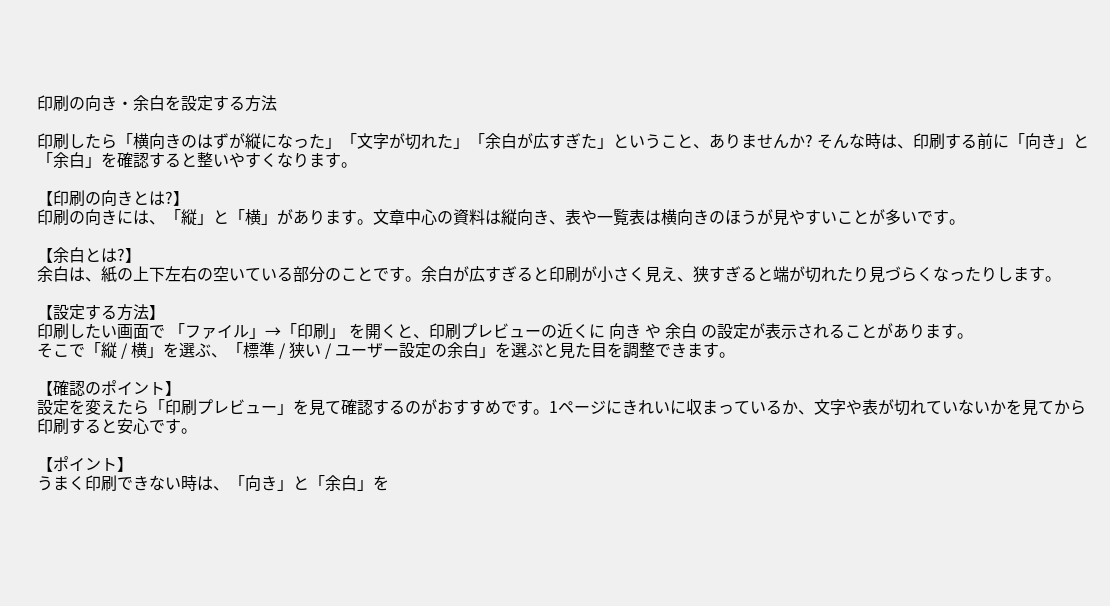印刷の向き・余白を設定する方法

印刷したら「横向きのはずが縦になった」「文字が切れた」「余白が広すぎた」ということ、ありませんか? そんな時は、印刷する前に「向き」と「余白」を確認すると整いやすくなります。

【印刷の向きとは?】
印刷の向きには、「縦」と「横」があります。文章中心の資料は縦向き、表や一覧表は横向きのほうが見やすいことが多いです。

【余白とは?】
余白は、紙の上下左右の空いている部分のことです。余白が広すぎると印刷が小さく見え、狭すぎると端が切れたり見づらくなったりします。

【設定する方法】
印刷したい画面で 「ファイル」→「印刷」 を開くと、印刷プレビューの近くに 向き や 余白 の設定が表示されることがあります。
そこで「縦 / 横」を選ぶ、「標準 / 狭い / ユーザー設定の余白」を選ぶと見た目を調整できます。

【確認のポイント】
設定を変えたら「印刷プレビュー」を見て確認するのがおすすめです。1ページにきれいに収まっているか、文字や表が切れていないかを見てから印刷すると安心です。

【ポイント】
うまく印刷できない時は、「向き」と「余白」を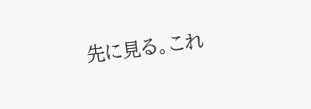先に見る。これ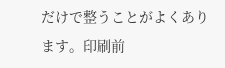だけで整うことがよくあります。印刷前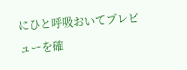にひと呼吸おいてプレビューを確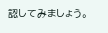認してみましょう。